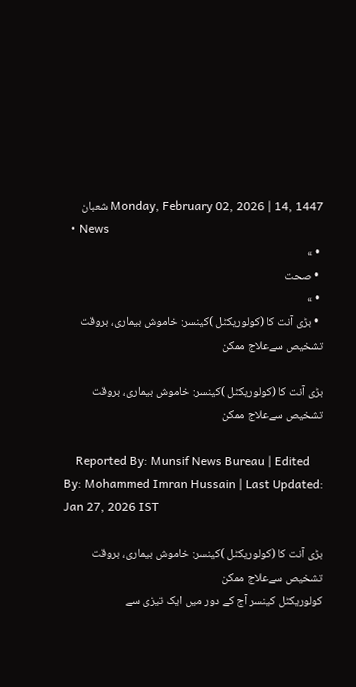Monday, February 02, 2026 | 14, 1447 شعبان
  • News
  • »
  • صحت
  • »
  • بڑی آنت کا (کولوریکٹل )کینسر: خاموش بیماری، بروقت تشخیص سےعلاج ممکن

بڑی آنت کا (کولوریکٹل )کینسر: خاموش بیماری، بروقت تشخیص سےعلاج ممکن

    Reported By: Munsif News Bureau | Edited By: Mohammed Imran Hussain | Last Updated: Jan 27, 2026 IST

بڑی آنت کا (کولوریکٹل )کینسر: خاموش بیماری، بروقت تشخیص سےعلاج ممکن
کولوریکٹل کینسر آج کے دور میں ایک تیزی سے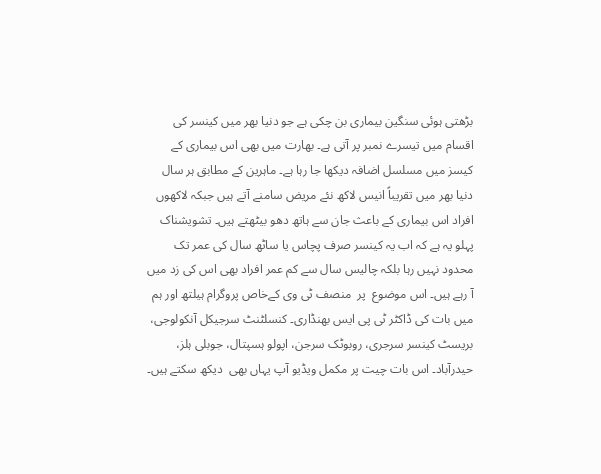بڑھتی ہوئی سنگین بیماری بن چکی ہے جو دنیا بھر میں کینسر کی اقسام میں تیسرے نمبر پر آتی ہے۔ بھارت میں بھی اس بیماری کے کیسز میں مسلسل اضافہ دیکھا جا رہا ہے۔ ماہرین کے مطابق ہر سال دنیا بھر میں تقریباً انیس لاکھ نئے مریض سامنے آتے ہیں جبکہ لاکھوں افراد اس بیماری کے باعث جان سے ہاتھ دھو بیٹھتے ہیں۔ تشویشناک پہلو یہ ہے کہ اب یہ کینسر صرف پچاس یا ساٹھ سال کی عمر تک محدود نہیں رہا بلکہ چالیس سال سے کم عمر افراد بھی اس کی زد میں آ رہے ہیں۔ اس موضوع  پر  منصف ٹی وی کےخاص پروگرام ہیلتھ اور ہم میں بات کی ڈاکٹر ٹی پی ایس بھنڈاری۔ کنسلٹنٹ سرجیکل آنکولوجی، بریسٹ کینسر سرجری، روبوٹک سرجن، اپولو ہسپتال، جوبلی ہلز، حیدرآباد۔ اس بات چیت پر مکمل ویڈیو آپ یہاں بھی  دیکھ سکتے ہیں۔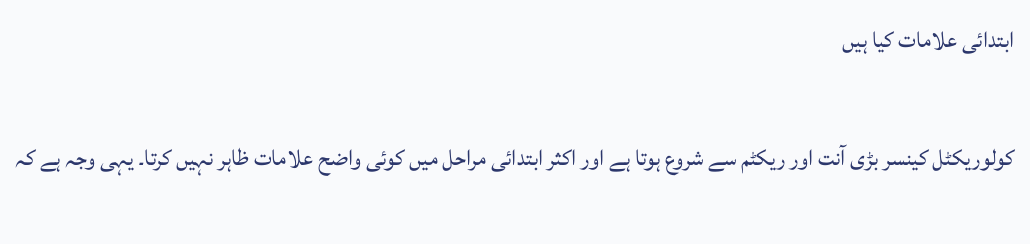ابتدائی علامات کیا ہیں

کولوریکٹل کینسر بڑی آنت اور ریکٹم سے شروع ہوتا ہے اور اکثر ابتدائی مراحل میں کوئی واضح علامات ظاہر نہیں کرتا۔ یہی وجہ ہے کہ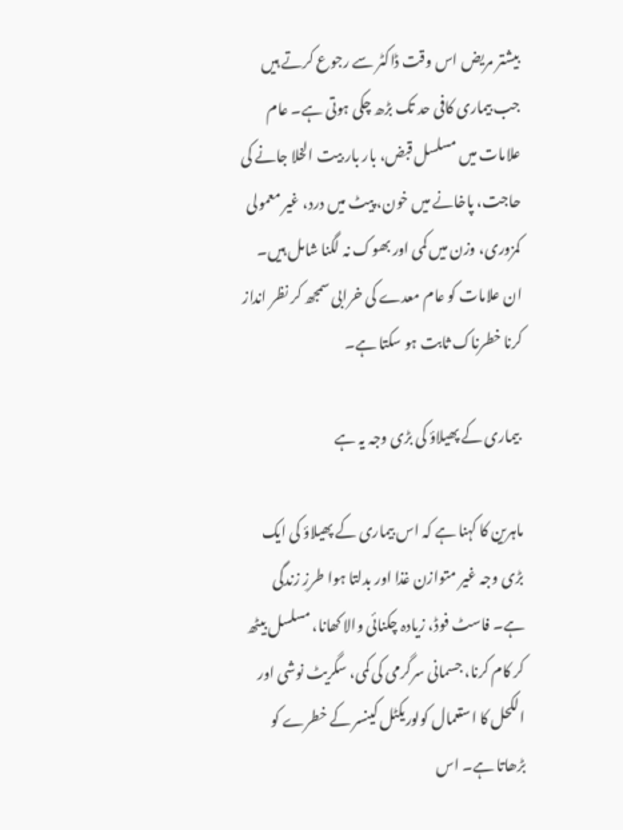بیشتر مریض اس وقت ڈاکٹر سے رجوع کرتے ہیں جب بیماری کافی حد تک بڑھ چکی ہوتی ہے۔ عام علامات میں مسلسل قبض، بار بار بیت الخلا جانے کی حاجت، پاخانے میں خون، پیٹ میں درد، غیر معمولی کمزوری، وزن میں کمی اور بھوک نہ لگنا شامل ہیں۔ ان علامات کو عام معدے کی خرابی سمجھ کر نظر انداز کرنا خطرناک ثابت ہو سکتا ہے۔

 بیماری کے پھیلاؤ کی بڑی وجہ یہ ہے

ماہرین کا کہنا ہے کہ اس بیماری کے پھیلاؤ کی ایک بڑی وجہ غیر متوازن غذا اور بدلتا ہوا طرزِ زندگی ہے۔ فاسٹ فوڈ، زیادہ چکنائی والا کھانا، مسلسل بیٹھ کر کام کرنا، جسمانی سرگرمی کی کمی، سگریٹ نوشی اور الکحل کا استعمال کولوریکٹل کینسر کے خطرے کو بڑھاتا ہے۔ اس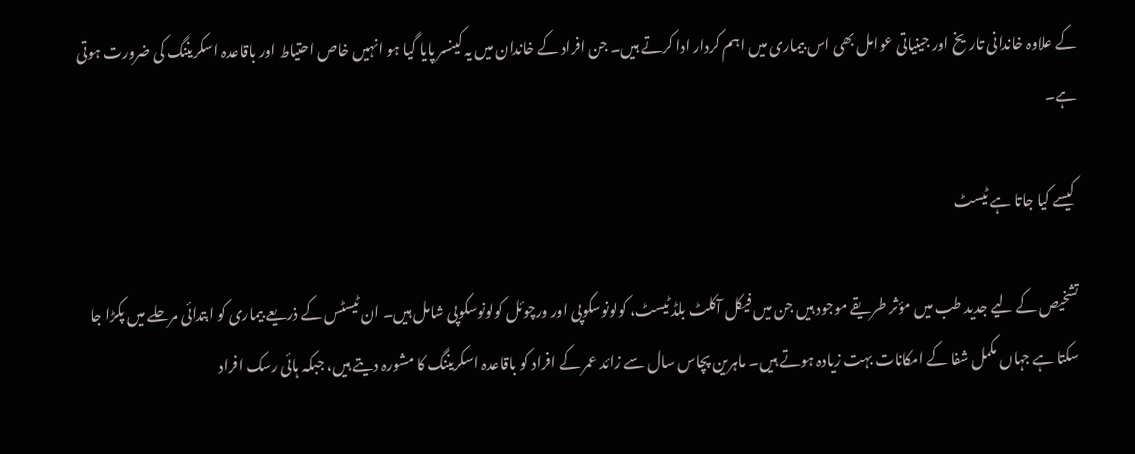کے علاوہ خاندانی تاریخ اور جینیاتی عوامل بھی اس بیماری میں اہم کردار ادا کرتے ہیں۔ جن افراد کے خاندان میں یہ کینسر پایا گیا ہو انہیں خاص احتیاط اور باقاعدہ اسکریننگ کی ضرورت ہوتی ہے۔

 کیسے کیا جاتا ہے ٹیسٹ

تشخیص کے لیے جدید طب میں مؤثر طریقے موجود ہیں جن میں فیکل آکلٹ بلڈ ٹیسٹ، کولونوسکوپی اور ورچوئل کولونوسکوپی شامل ہیں۔ ان ٹیسٹس کے ذریعے بیماری کو ابتدائی مرحلے میں پکڑا جا سکتا ہے جہاں مکمل شفا کے امکانات بہت زیادہ ہوتے ہیں۔ ماہرین پچاس سال سے زائد عمر کے افراد کو باقاعدہ اسکریننگ کا مشورہ دیتے ہیں، جبکہ ہائی رسک افراد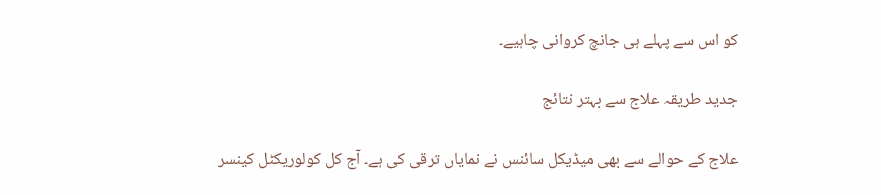کو اس سے پہلے ہی جانچ کروانی چاہیے۔

جدید طریقہ علاج سے بہتر نتائج

علاج کے حوالے سے بھی میڈیکل سائنس نے نمایاں ترقی کی ہے۔ آج کل کولوریکٹل کینسر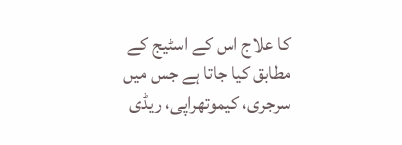کا علاج اس کے اسٹیج کے مطابق کیا جاتا ہے جس میں سرجری، کیموتھراپی، ریڈی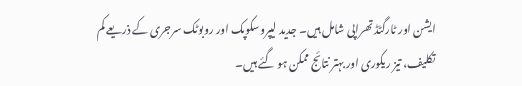ایشن اور ٹارگٹڈ تھراپی شامل ہیں۔ جدید لیپروسکوپک اور روبوٹک سرجری کے ذریعے کم تکلیف، تیز ریکوری اور بہتر نتائج ممکن ہو گئے ہیں۔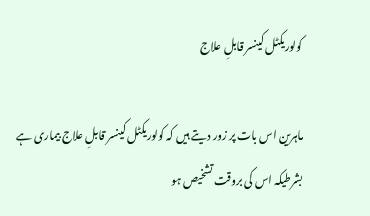کولوریکٹل کینسر قابلِ علاج

ماہرین اس بات پر زور دیتے ہیں کہ کولوریکٹل کینسر قابلِ علاج بیماری ہے بشرطیکہ اس کی بروقت تشخیص ہو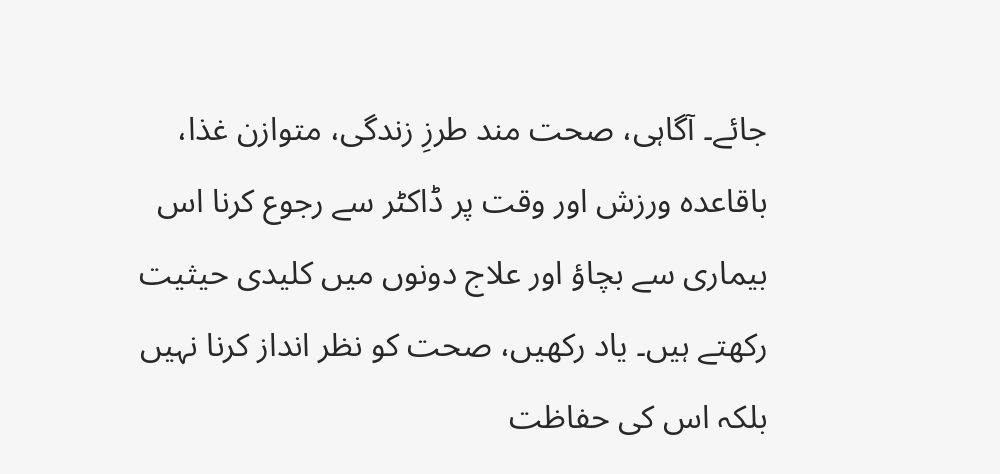جائے۔ آگاہی، صحت مند طرزِ زندگی، متوازن غذا، باقاعدہ ورزش اور وقت پر ڈاکٹر سے رجوع کرنا اس بیماری سے بچاؤ اور علاج دونوں میں کلیدی حیثیت رکھتے ہیں۔ یاد رکھیں، صحت کو نظر انداز کرنا نہیں بلکہ اس کی حفاظت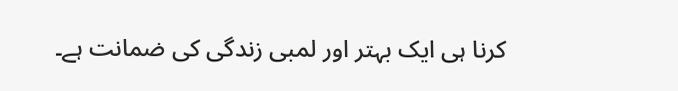کرنا ہی ایک بہتر اور لمبی زندگی کی ضمانت ہے۔